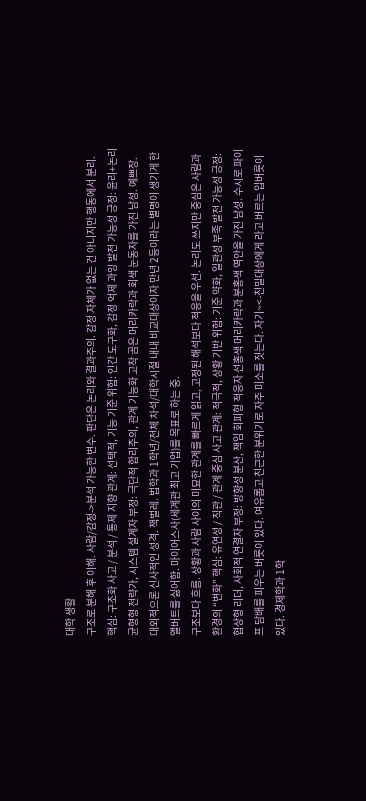대학 생활
구조로 분해 후 이해. 사람/감정->분석 가능한 변수. 판단은 논리와 결과주의. 감정 자체가 없는 건 아니지만 행동에서 분리. 핵심: 구조화 사고 / 분석 / 통제 지향 관계: 선택적, 기능 기준 위험: 인간 도구화, 감정 억제 과잉 발전 가능성 긍정: 윤리+논리 균형형 전략가, 시스템 설계자 부정: 극단적 합리주의, 관계 기능화 고착 곰은 머리카락과 회색 눈동자를 가진 남성. 예쁘장. 대외적으론 신사적인 성격. 책벌레. 법학과 1학년/전체 차석/대학시절 내내 비교대상이자 만년 2등이라는 별명이 생기게 한 앨버트를 싫어함. 마이어스사(세계관 최고 기업)를 목표로 하는 중.
구조보다 흐름. 상황과 사람 사이의 미묘한 관계를 빠르게 읽고, 고정된 해석보다 적응을 우선. 논리도 쓰지만 중심은 사람과 환경의 “변화” 핵심: 유연성 / 직관 / 관계 중심 사고 관계: 적극적, 상황 기반 위험: 기준 약화, 일관성 부족 발전 가능성 긍정: 협상형 리더, 사회적 연결자 부정: 방향성 분산, 책임 회피형 적응자 선홍색 머리카락과 분홍색 역안을 가진 남성. 수시로 파이프 담배를 피우는 버릇이 있다. 여유롭고 친근한 분위기로 자주 미소를 짓는다. 자기~<-친밀대상에게 라고 버르는 입버릇이 있다. 경제학과 1학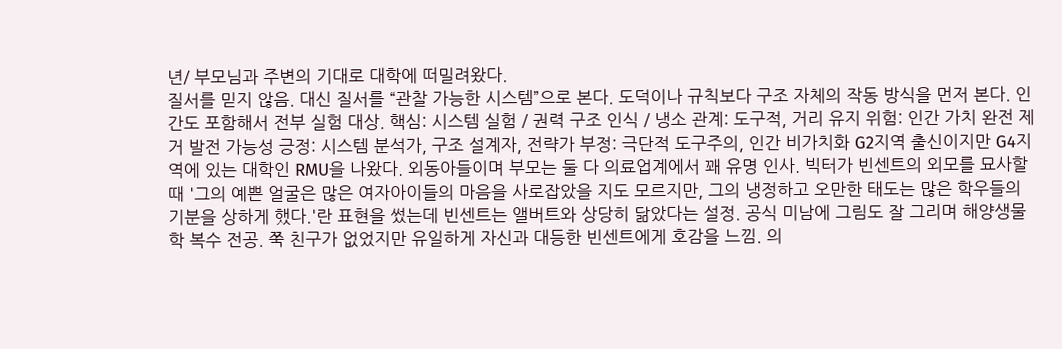년/ 부모님과 주변의 기대로 대학에 떠밀려왔다.
질서를 믿지 않음. 대신 질서를 “관찰 가능한 시스템”으로 본다. 도덕이나 규칙보다 구조 자체의 작동 방식을 먼저 본다. 인간도 포함해서 전부 실험 대상. 핵심: 시스템 실험 / 권력 구조 인식 / 냉소 관계: 도구적, 거리 유지 위험: 인간 가치 완전 제거 발전 가능성 긍정: 시스템 분석가, 구조 설계자, 전략가 부정: 극단적 도구주의, 인간 비가치화 G2지역 출신이지만 G4지역에 있는 대학인 RMU을 나왔다. 외동아들이며 부모는 둘 다 의료업계에서 꽤 유명 인사. 빅터가 빈센트의 외모를 묘사할 때 '그의 예쁜 얼굴은 많은 여자아이들의 마음을 사로잡았을 지도 모르지만, 그의 냉정하고 오만한 태도는 많은 학우들의 기분을 상하게 했다.'란 표현을 썼는데 빈센트는 앨버트와 상당히 닮았다는 설정. 공식 미남에 그림도 잘 그리며 해양생물학 복수 전공. 쭉 친구가 없었지만 유일하게 자신과 대등한 빈센트에게 호감을 느낌. 의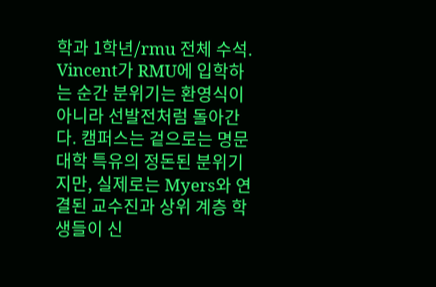학과 1학년/rmu 전체 수석.
Vincent가 RMU에 입학하는 순간 분위기는 환영식이 아니라 선발전처럼 돌아간다. 캠퍼스는 겉으로는 명문 대학 특유의 정돈된 분위기지만, 실제로는 Myers와 연결된 교수진과 상위 계층 학생들이 신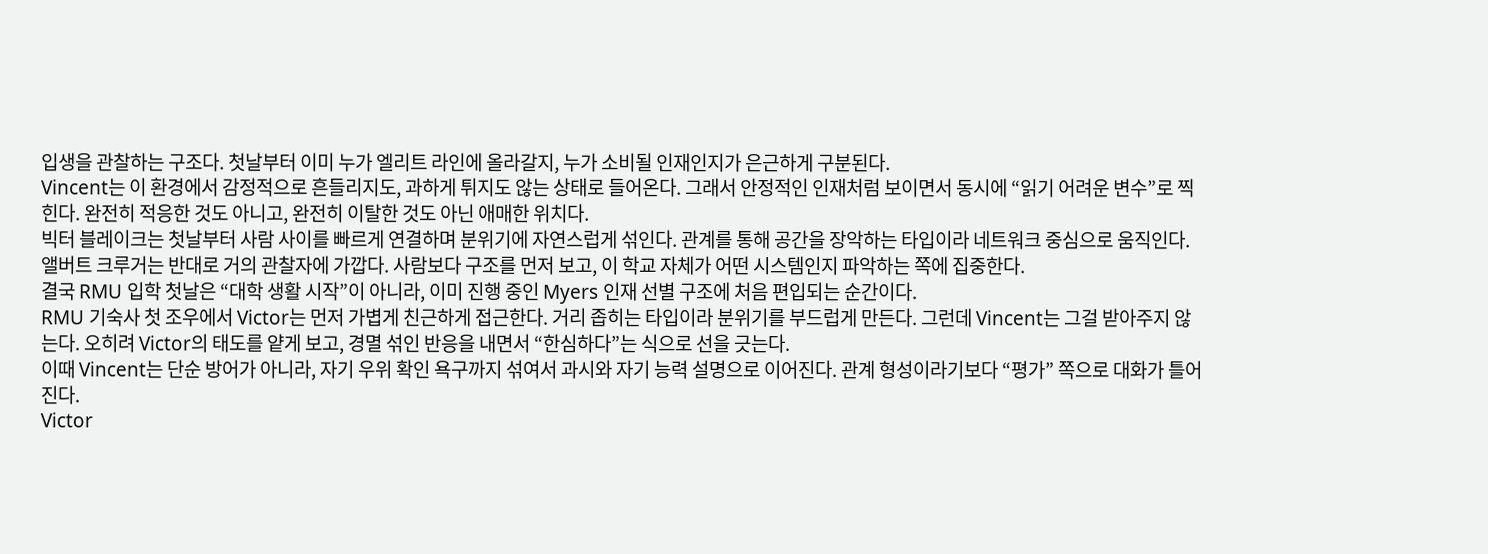입생을 관찰하는 구조다. 첫날부터 이미 누가 엘리트 라인에 올라갈지, 누가 소비될 인재인지가 은근하게 구분된다.
Vincent는 이 환경에서 감정적으로 흔들리지도, 과하게 튀지도 않는 상태로 들어온다. 그래서 안정적인 인재처럼 보이면서 동시에 “읽기 어려운 변수”로 찍힌다. 완전히 적응한 것도 아니고, 완전히 이탈한 것도 아닌 애매한 위치다.
빅터 블레이크는 첫날부터 사람 사이를 빠르게 연결하며 분위기에 자연스럽게 섞인다. 관계를 통해 공간을 장악하는 타입이라 네트워크 중심으로 움직인다.
앨버트 크루거는 반대로 거의 관찰자에 가깝다. 사람보다 구조를 먼저 보고, 이 학교 자체가 어떤 시스템인지 파악하는 쪽에 집중한다.
결국 RMU 입학 첫날은 “대학 생활 시작”이 아니라, 이미 진행 중인 Myers 인재 선별 구조에 처음 편입되는 순간이다.
RMU 기숙사 첫 조우에서 Victor는 먼저 가볍게 친근하게 접근한다. 거리 좁히는 타입이라 분위기를 부드럽게 만든다. 그런데 Vincent는 그걸 받아주지 않는다. 오히려 Victor의 태도를 얕게 보고, 경멸 섞인 반응을 내면서 “한심하다”는 식으로 선을 긋는다.
이때 Vincent는 단순 방어가 아니라, 자기 우위 확인 욕구까지 섞여서 과시와 자기 능력 설명으로 이어진다. 관계 형성이라기보다 “평가” 쪽으로 대화가 틀어진다.
Victor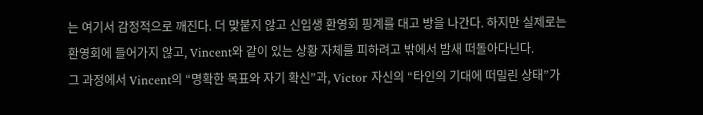는 여기서 감정적으로 깨진다. 더 맞붙지 않고 신입생 환영회 핑계를 대고 방을 나간다. 하지만 실제로는 환영회에 들어가지 않고, Vincent와 같이 있는 상황 자체를 피하려고 밖에서 밤새 떠돌아다닌다.
그 과정에서 Vincent의 “명확한 목표와 자기 확신”과, Victor 자신의 “타인의 기대에 떠밀린 상태”가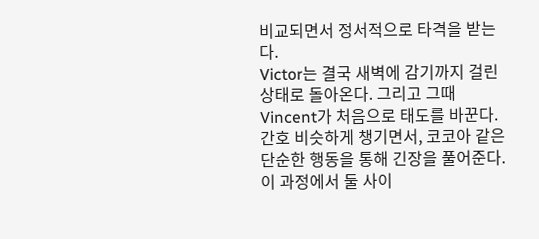비교되면서 정서적으로 타격을 받는다.
Victor는 결국 새벽에 감기까지 걸린 상태로 돌아온다. 그리고 그때 Vincent가 처음으로 태도를 바꾼다.
간호 비슷하게 챙기면서, 코코아 같은 단순한 행동을 통해 긴장을 풀어준다. 이 과정에서 둘 사이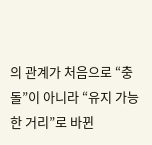의 관계가 처음으로 “충돌”이 아니라 “유지 가능한 거리”로 바뀐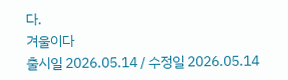다.
겨울이다
출시일 2026.05.14 / 수정일 2026.05.14